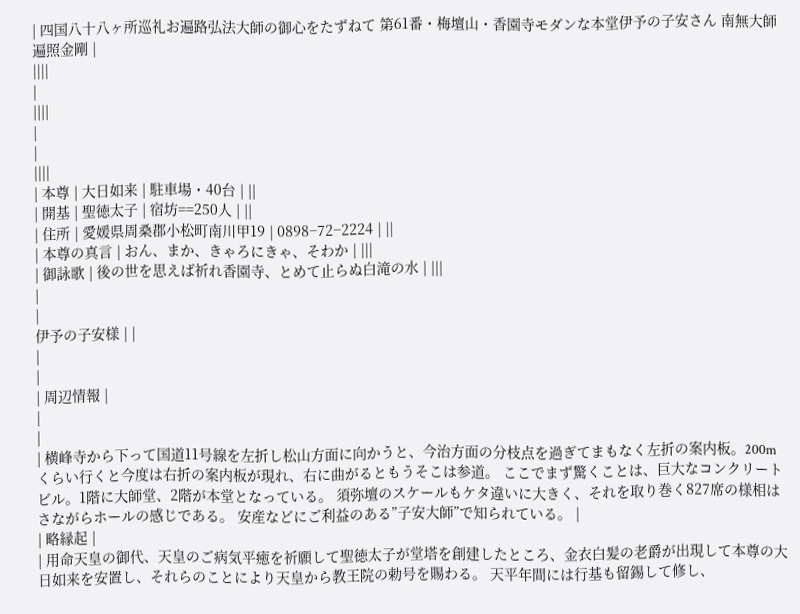| 四国八十八ヶ所巡礼お遍路弘法大師の御心をたずねて 第61番・梅壇山・香園寺モダンな本堂伊予の子安さん 南無大師遍照金剛 |
||||
|
||||
|
|
||||
| 本尊 | 大日如来 | 駐車場・40台 | ||
| 開基 | 聖徳太子 | 宿坊==250人 | ||
| 住所 | 愛媛県周桑郡小松町南川甲19 | 0898−72−2224 | ||
| 本尊の真言 | おん、まか、きゃろにきゃ、そわか | |||
| 御詠歌 | 後の世を思えば祈れ香園寺、とめて止らぬ白滝の水 | |||
|
|
伊予の子安様 | |
|
|
| 周辺情報 |
|
|
| 横峰寺から下って国道11号線を左折し松山方面に向かうと、今治方面の分枝点を過ぎてまもなく左折の案内板。200mくらい行くと今度は右折の案内板が現れ、右に曲がるともうそこは参道。 ここでまず驚くことは、巨大なコンクリートビル。1階に大師堂、2階が本堂となっている。 須弥壇のスケールもケタ違いに大きく、それを取り巻く827席の様相はさながらホールの感じである。 安産などにご利益のある”子安大師”で知られている。 |
| 略縁起 |
| 用命天皇の御代、天皇のご病気平癒を祈願して聖徳太子が堂塔を創建したところ、金衣白髪の老爵が出現して本尊の大日如来を安置し、それらのことにより天皇から教王院の勅号を賜わる。 天平年間には行基も留錫して修し、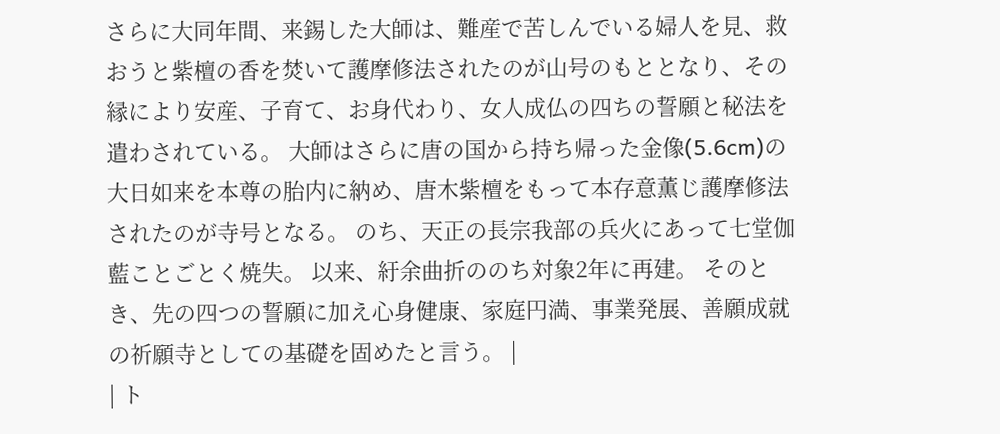さらに大同年間、来錫した大師は、難産で苦しんでいる婦人を見、救おうと紫檀の香を焚いて護摩修法されたのが山号のもととなり、その縁により安産、子育て、お身代わり、女人成仏の四ちの誓願と秘法を遣わされている。 大師はさらに唐の国から持ち帰った金像(5.6cm)の大日如来を本尊の胎内に納め、唐木紫檀をもって本存意薫じ護摩修法されたのが寺号となる。 のち、天正の長宗我部の兵火にあって七堂伽藍ことごとく焼失。 以来、紆余曲折ののち対象2年に再建。 そのとき、先の四つの誓願に加え心身健康、家庭円満、事業発展、善願成就の祈願寺としての基礎を固めたと言う。 |
| ト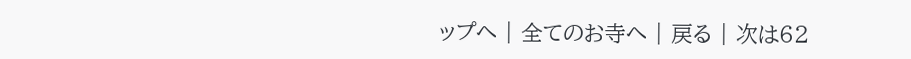ップへ | 全てのお寺へ | 戻る | 次は62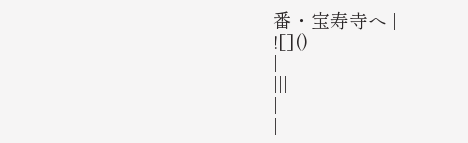番・宝寿寺へ |
![]()
|
|||
|
|